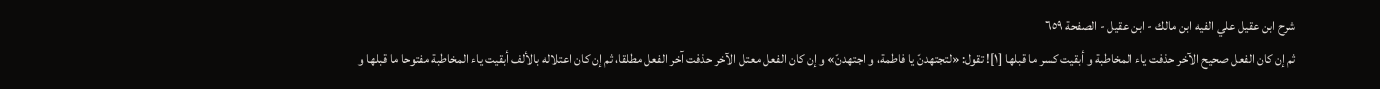شرح ابن عقيل علي الفيه ابن مالك - ابن عقيل - الصفحة ٦٥٩
ثم إن كان الفعل صحيح الآخر حذفت ياء المخاطبة و أبقيت كسر ما قبلها [١]! تقول: «لتجتهدنّ يا فاطمة، و اجتهدنّ» و إن كان الفعل معتل الآخر حذفت آخر الفعل مطلقا، ثم إن كان اعتلاله بالألف أبقيت ياء المخاطبة مفتوحا ما قبلها و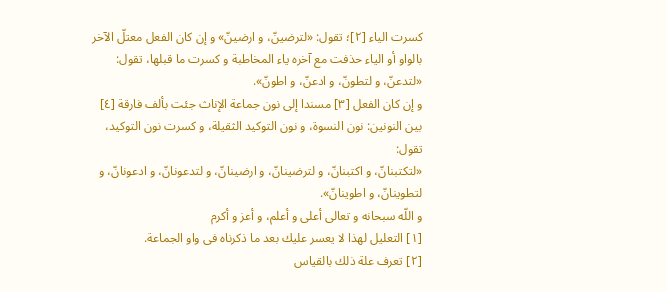كسرت الياء [٢]؛ تقول: «لترضينّ، و ارضينّ» و إن كان الفعل معتلّ الآخر بالواو أو الياء حذفت مع آخره ياء المخاطبة و كسرت ما قبلها، تقول: «لتدعنّ، و لتطونّ، و ادعنّ، و اطونّ».
و إن كان الفعل [٣] مسندا إلى نون جماعة الإناث جئت بألف فارقة [٤] بين النونين: نون النسوة، و نون التوكيد الثقيلة، و كسرت نون التوكيد، تقول:
«لتكتبنانّ، و اكتبنانّ، و لترضينانّ، و ارضينانّ، و لتدعونانّ، و ادعونانّ، و لتطوينانّ، و اطوينانّ».
و اللّه سبحانه و تعالى أعلى و أعلم، و أعز و أكرم
[١] التعليل لهذا لا يعسر عليك بعد ما ذكرناه فى واو الجماعة.
[٢] تعرف علة ذلك بالقياس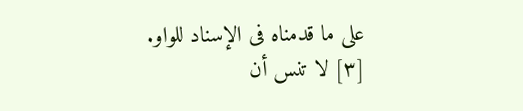على ما قدمناه فى الإسناد للواو.
[٣] لا تنس أن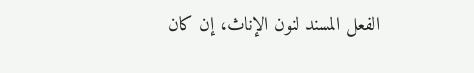الفعل المسند لنون الإناث، إن كان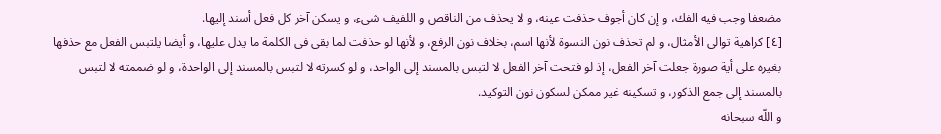مضعفا وجب فيه الفك، و إن كان أجوف حذفت عينه، و لا يحذف من الناقص و اللفيف شىء، و يسكن آخر كل فعل أسند إليها.
[٤] كراهية توالى الأمثال، و لم تحذف نون النسوة لأنها اسم، بخلاف نون الرفع، و لأنها لو حذفت لما بقى فى الكلمة ما يدل عليها، و أيضا يلتبس الفعل مع حذفها بغيره على أية صورة جعلت آخر الفعل، إذ لو فتحت آخر الفعل لا لتبس بالمسند إلى الواحد، و لو كسرته لا لتبس بالمسند إلى الواحدة، و لو ضممته لا لتبس بالمسند إلى جمع الذكور، و تسكينه غير ممكن لسكون نون التوكيد.
و اللّه سبحانه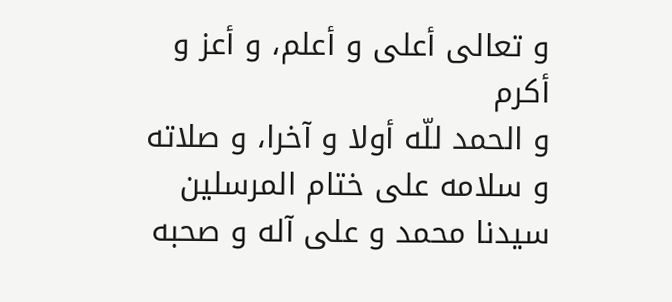و تعالى أعلى و أعلم، و أعز و أكرم
و الحمد للّه أولا و آخرا، و صلاته و سلامه على ختام المرسلين سيدنا محمد و على آله و صحبه